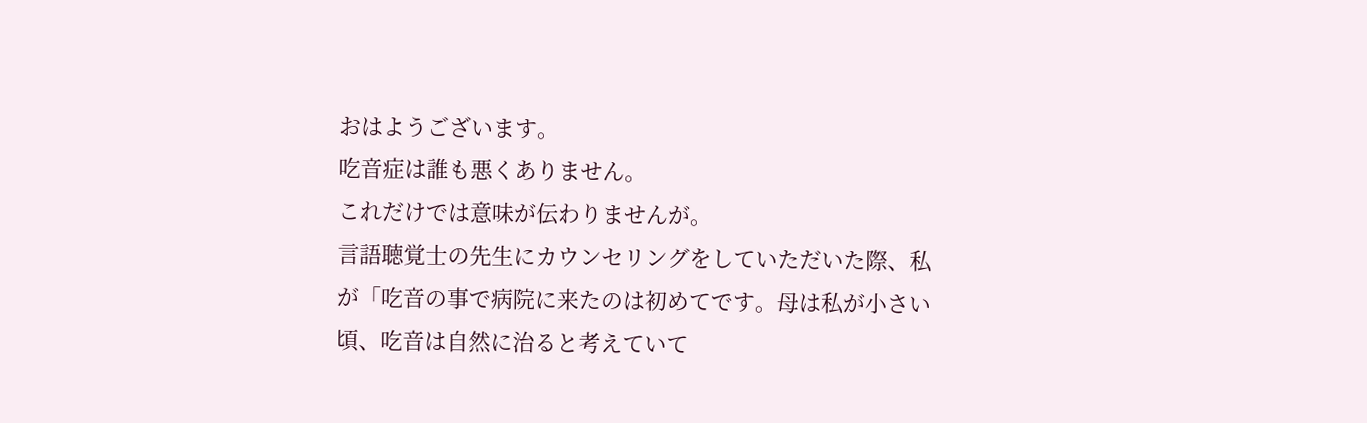おはようございます。
吃音症は誰も悪くありません。
これだけでは意味が伝わりませんが。
言語聴覚士の先生にカウンセリングをしていただいた際、私が「吃音の事で病院に来たのは初めてです。母は私が小さい頃、吃音は自然に治ると考えていて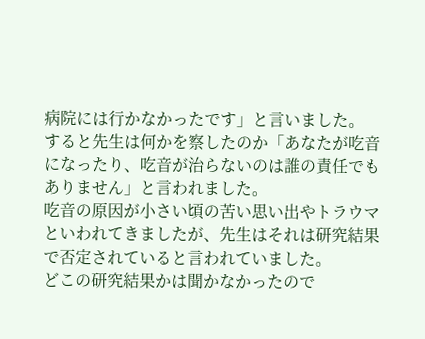病院には行かなかったです」と言いました。
すると先生は何かを察したのか「あなたが吃音になったり、吃音が治らないのは誰の責任でもありません」と言われました。
吃音の原因が小さい頃の苦い思い出やトラウマといわれてきましたが、先生はそれは研究結果で否定されていると言われていました。
どこの研究結果かは聞かなかったので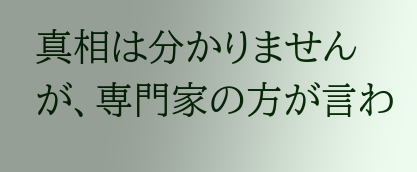真相は分かりませんが、専門家の方が言わ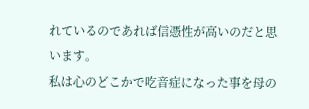れているのであれば信憑性が高いのだと思います。
私は心のどこかで吃音症になった事を母の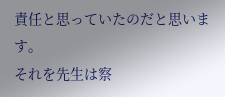責任と思っていたのだと思います。
それを先生は察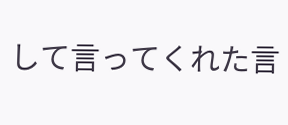して言ってくれた言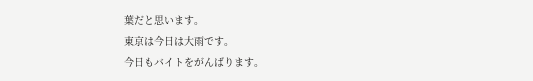葉だと思います。
東京は今日は大雨です。
今日もバイトをがんばります。